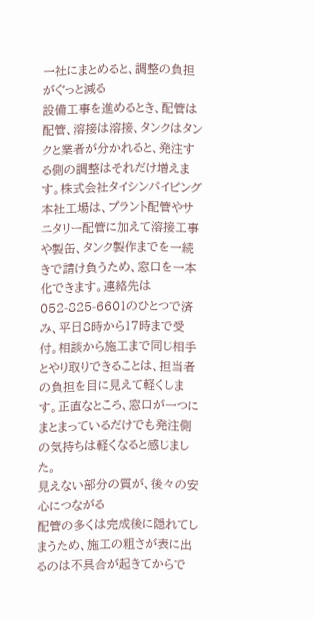一社にまとめると、調整の負担がぐっと減る
設備工事を進めるとき、配管は配管、溶接は溶接、タンクはタンクと業者が分かれると、発注する側の調整はそれだけ増えます。株式会社タイシンパイピング 本社工場は、プラント配管やサニタリー配管に加えて溶接工事や製缶、タンク製作までを一続きで請け負うため、窓口を一本化できます。連絡先は052-825-6601のひとつで済み、平日8時から17時まで受付。相談から施工まで同じ相手とやり取りできることは、担当者の負担を目に見えて軽くします。正直なところ、窓口が一つにまとまっているだけでも発注側の気持ちは軽くなると感じました。
見えない部分の質が、後々の安心につながる
配管の多くは完成後に隠れてしまうため、施工の粗さが表に出るのは不具合が起きてからで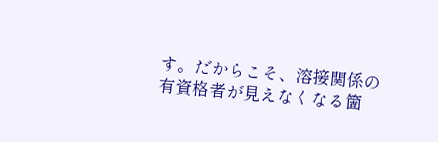す。だからこそ、溶接関係の有資格者が見えなくなる箇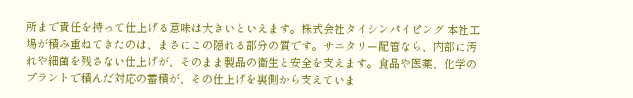所まで責任を持って仕上げる意味は大きいといえます。株式会社タイシンパイピング 本社工場が積み重ねてきたのは、まさにこの隠れる部分の質です。サニタリー配管なら、内部に汚れや細菌を残さない仕上げが、そのまま製品の衛生と安全を支えます。食品や医薬、化学のプラントで積んだ対応の蓄積が、その仕上げを裏側から支えていま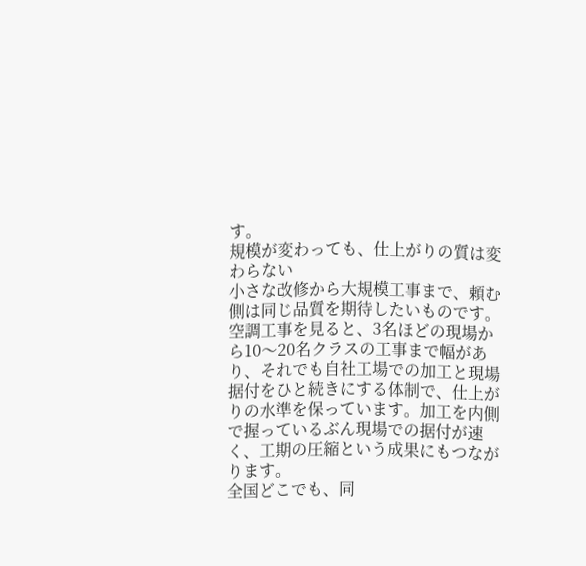す。
規模が変わっても、仕上がりの質は変わらない
小さな改修から大規模工事まで、頼む側は同じ品質を期待したいものです。空調工事を見ると、3名ほどの現場から10〜20名クラスの工事まで幅があり、それでも自社工場での加工と現場据付をひと続きにする体制で、仕上がりの水準を保っています。加工を内側で握っているぶん現場での据付が速く、工期の圧縮という成果にもつながります。
全国どこでも、同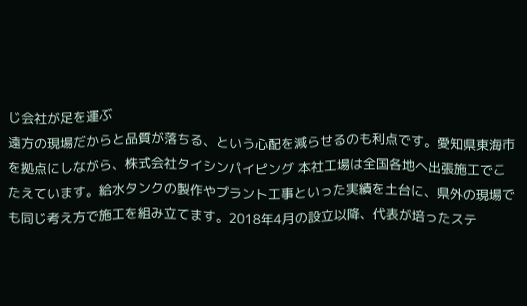じ会社が足を運ぶ
遠方の現場だからと品質が落ちる、という心配を減らせるのも利点です。愛知県東海市を拠点にしながら、株式会社タイシンパイピング 本社工場は全国各地へ出張施工でこたえています。給水タンクの製作やプラント工事といった実績を土台に、県外の現場でも同じ考え方で施工を組み立てます。2018年4月の設立以降、代表が培ったステ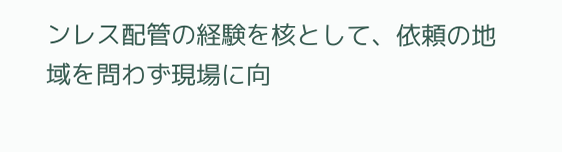ンレス配管の経験を核として、依頼の地域を問わず現場に向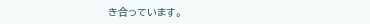き合っています。